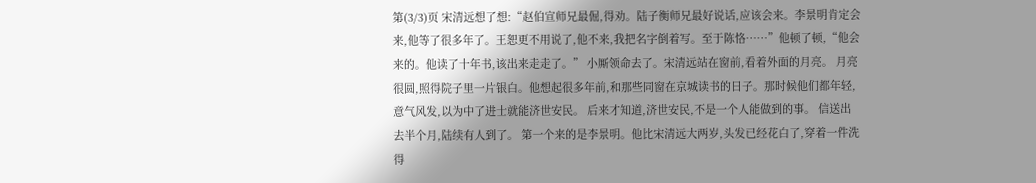第(3/3)页 宋清远想了想:“赵伯宣师兄最倔,得劝。陆子衡师兄最好说话,应该会来。李景明肯定会来,他等了很多年了。王恕更不用说了,他不来,我把名字倒着写。至于陈恪……”他顿了顿,“他会来的。他读了十年书,该出来走走了。” 小厮领命去了。宋清远站在窗前,看着外面的月亮。 月亮很圆,照得院子里一片银白。他想起很多年前,和那些同窗在京城读书的日子。那时候他们都年轻,意气风发,以为中了进士就能济世安民。 后来才知道,济世安民,不是一个人能做到的事。 信送出去半个月,陆续有人到了。 第一个来的是李景明。他比宋清远大两岁,头发已经花白了,穿着一件洗得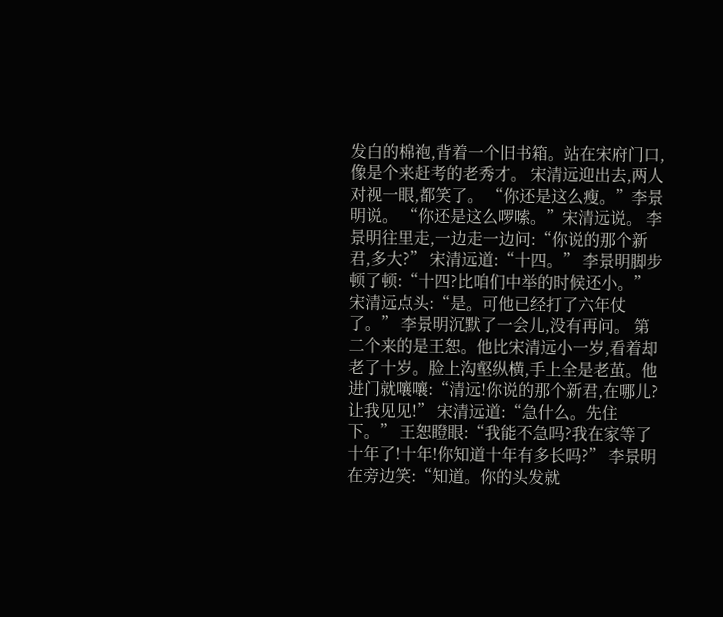发白的棉袍,背着一个旧书箱。站在宋府门口,像是个来赶考的老秀才。 宋清远迎出去,两人对视一眼,都笑了。 “你还是这么瘦。”李景明说。 “你还是这么啰嗦。”宋清远说。 李景明往里走,一边走一边问:“你说的那个新君,多大?” 宋清远道:“十四。” 李景明脚步顿了顿:“十四?比咱们中举的时候还小。” 宋清远点头:“是。可他已经打了六年仗了。” 李景明沉默了一会儿,没有再问。 第二个来的是王恕。他比宋清远小一岁,看着却老了十岁。脸上沟壑纵横,手上全是老茧。他进门就嚷嚷:“清远!你说的那个新君,在哪儿?让我见见!” 宋清远道:“急什么。先住下。” 王恕瞪眼:“我能不急吗?我在家等了十年了!十年!你知道十年有多长吗?” 李景明在旁边笑:“知道。你的头发就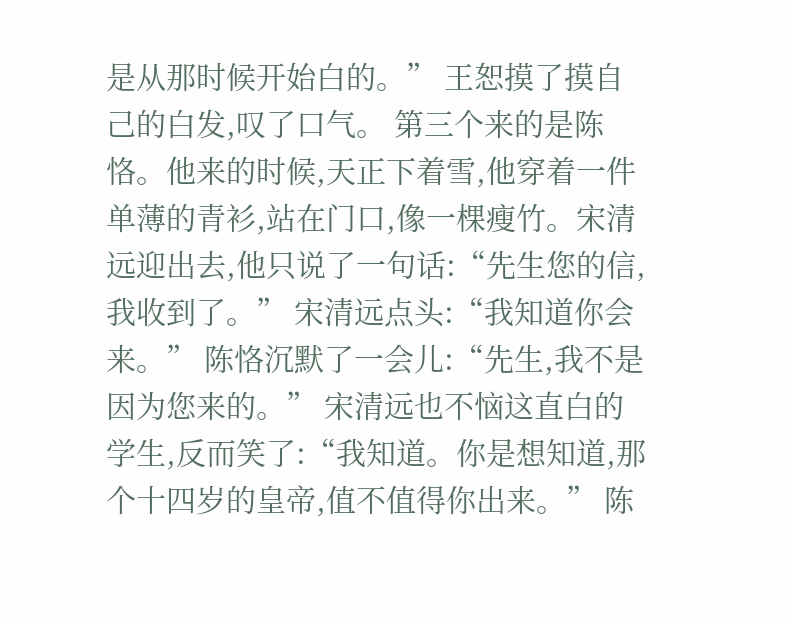是从那时候开始白的。” 王恕摸了摸自己的白发,叹了口气。 第三个来的是陈恪。他来的时候,天正下着雪,他穿着一件单薄的青衫,站在门口,像一棵瘦竹。宋清远迎出去,他只说了一句话:“先生您的信,我收到了。” 宋清远点头:“我知道你会来。” 陈恪沉默了一会儿:“先生,我不是因为您来的。” 宋清远也不恼这直白的学生,反而笑了:“我知道。你是想知道,那个十四岁的皇帝,值不值得你出来。” 陈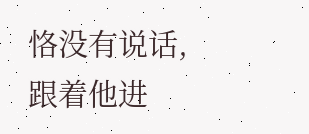恪没有说话,跟着他进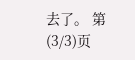去了。 第(3/3)页